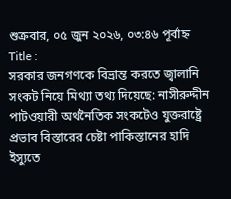শুক্রবার, ০৫ জুন ২০২৬, ০৩:৪৬ পূর্বাহ্ন
Title :
সরকার জনগণকে বিভ্রান্ত করতে জ্বালানি সংকট নিয়ে মিথ্যা তথ্য দিয়েছে: নাসীরুদ্দীন পাটওয়ারী অর্থনৈতিক সংকটেও যুক্তরাষ্ট্রে প্রভাব বিস্তারের চেষ্টা পাকিস্তানের হাদি ইস্যুতে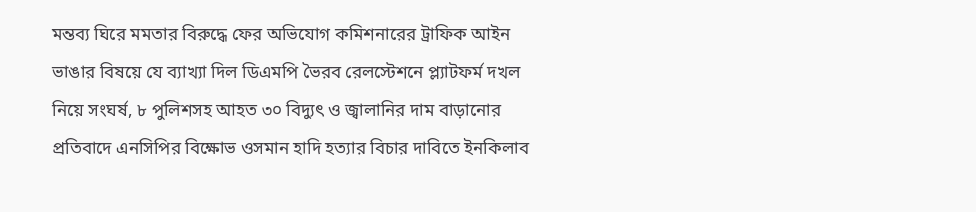মন্তব্য ঘিরে মমতার বিরুদ্ধে ফের অভিযোগ কমিশনারের ট্রাফিক আইন ভাঙার বিষয়ে যে ব্যাখ্যা দিল ডিএমপি ভৈরব রেলস্টেশনে প্ল্যাটফর্ম দখল নিয়ে সংঘর্ষ, ৮ পুলিশসহ আহত ৩০ বিদ্যুৎ ও জ্বালানির দাম বাড়ানোর প্রতিবাদে এনসিপির বিক্ষোভ ওসমান হাদি হত্যার বিচার দাবিতে ইনকিলাব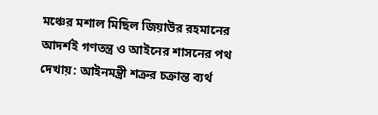মঞ্চের মশাল মিছিল জিয়াউর রহমানের আদর্শই গণতন্ত্র ও আইনের শাসনের পথ দেখায়: আইনমন্ত্রী শত্রুর চক্রান্ত ব্যর্থ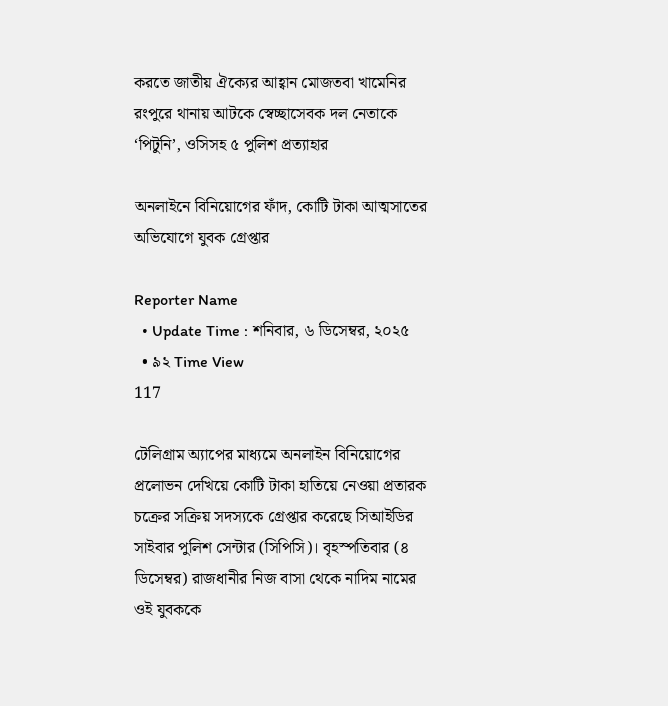করতে জাতীয় ঐক্যের আহ্বান মোজতবা খামেনির রংপুরে থানায় আটকে স্বেচ্ছাসেবক দল নেতাকে ‘পিটুনি’, ওসিসহ ৫ পুলিশ প্রত্যাহার

অনলাইনে বিনিয়োগের ফাঁদ, কোটি টাকা আত্মসাতের অভিযোগে যুবক গ্রেপ্তার

Reporter Name
  • Update Time : শনিবার, ৬ ডিসেম্বর, ২০২৫
  • ৯২ Time View
117

টেলিগ্রাম অ্যাপের মাধ্যমে অনলাইন বিনিয়োগের প্রলোভন দেখিয়ে কোটি টাকা হাতিয়ে নেওয়া প্রতারক চক্রের সক্রিয় সদস্যকে গ্রেপ্তার করেছে সিআইডির সাইবার পুলিশ সেন্টার (সিপিসি)। বৃহস্পতিবার (৪ ডিসেম্বর) রাজধানীর নিজ বাসা থেকে নাদিম নামের ওই যুবককে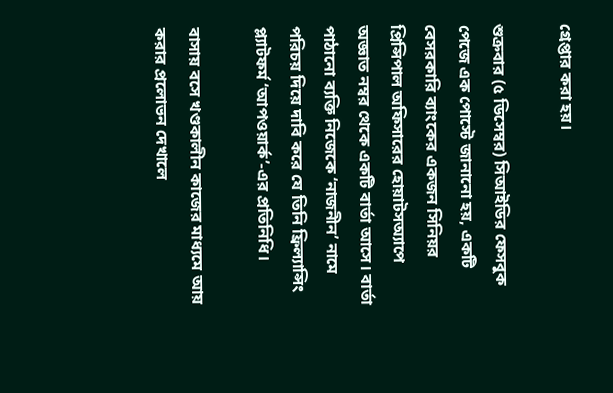গ্রেপ্তার করা হয়।

শুক্রবার (৫ ডিসেম্বর) সিআইডির ফেসবুক পেজে এক পোস্টে জানানো হয়, একটি বেসরকারি ব্যাংকের একজন সিনিয়র প্রিন্সিপাল অফিসারের হোয়াটসঅ্যাপে অজ্ঞাত নম্বর থেকে একটি বার্তা আসে। বার্তা পাঠানো ব্যক্তি নিজেকে ‘নাজনীন’ নামে পরিচয় দিয়ে দাবি করে যে তিনি ফ্রিল্যান্সিং প্ল্যাটফর্ম ‘আপওয়ার্ক’-এর প্রতিনিধি।

বাসায় বসে খণ্ডকালীন কাজের মাধ্যমে আয় করার প্রলোভন দেখালে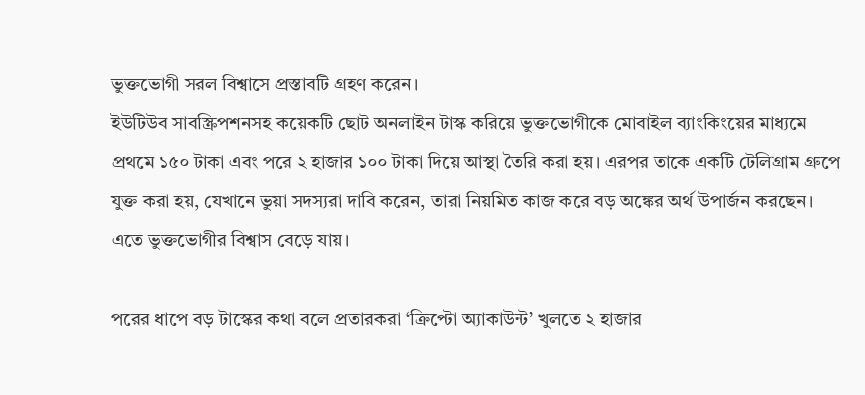ভুক্তভোগী সরল বিশ্বাসে প্রস্তাবটি গ্রহণ করেন।
ইউটিউব সাবস্ক্রিপশনসহ কয়েকটি ছোট অনলাইন টাস্ক করিয়ে ভুক্তভোগীকে মোবাইল ব্যাংকিংয়ের মাধ্যমে প্রথমে ১৫০ টাকা এবং পরে ২ হাজার ১০০ টাকা দিয়ে আস্থা তৈরি করা হয়। এরপর তাকে একটি টেলিগ্রাম গ্রুপে যুক্ত করা হয়, যেখানে ভুয়া সদস্যরা দাবি করেন, তারা নিয়মিত কাজ করে বড় অঙ্কের অর্থ উপার্জন করছেন। এতে ভুক্তভোগীর বিশ্বাস বেড়ে যায়।

পরের ধাপে বড় টাস্কের কথা বলে প্রতারকরা ‘ক্রিপ্টো অ্যাকাউন্ট’ খুলতে ২ হাজার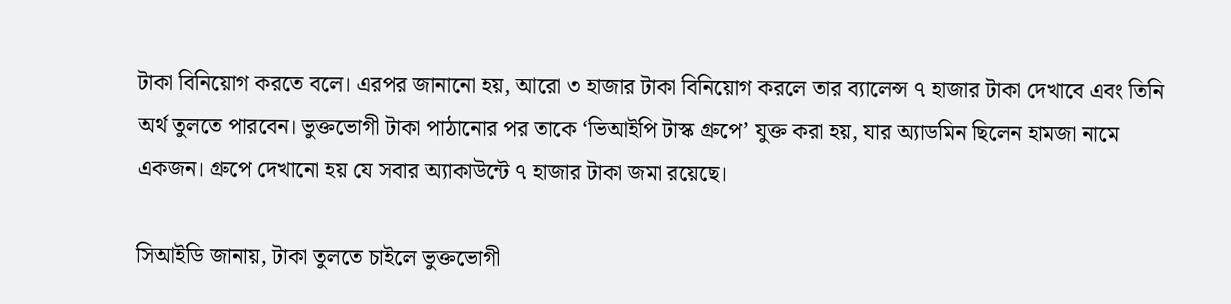টাকা বিনিয়োগ করতে বলে। এরপর জানানো হয়, আরো ৩ হাজার টাকা বিনিয়োগ করলে তার ব্যালেন্স ৭ হাজার টাকা দেখাবে এবং তিনি অর্থ তুলতে পারবেন। ভুক্তভোগী টাকা পাঠানোর পর তাকে ‘ভিআইপি টাস্ক গ্রুপে’ যুক্ত করা হয়, যার অ্যাডমিন ছিলেন হামজা নামে একজন। গ্রুপে দেখানো হয় যে সবার অ্যাকাউন্টে ৭ হাজার টাকা জমা রয়েছে।

সিআইডি জানায়, টাকা তুলতে চাইলে ভুক্তভোগী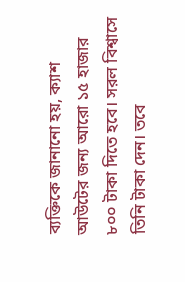ব্যক্তিকে জানানো হয়, ক্যাশ আউটের জন্য আরো ১৫ হাজার ৮০০ টাকা দিতে হবে। সরল বিশ্বাসে তিনি টাকা দেন। তবে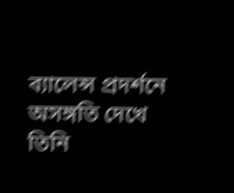ব্যালেন্স প্রদর্শনে অসঙ্গতি দেখে তিনি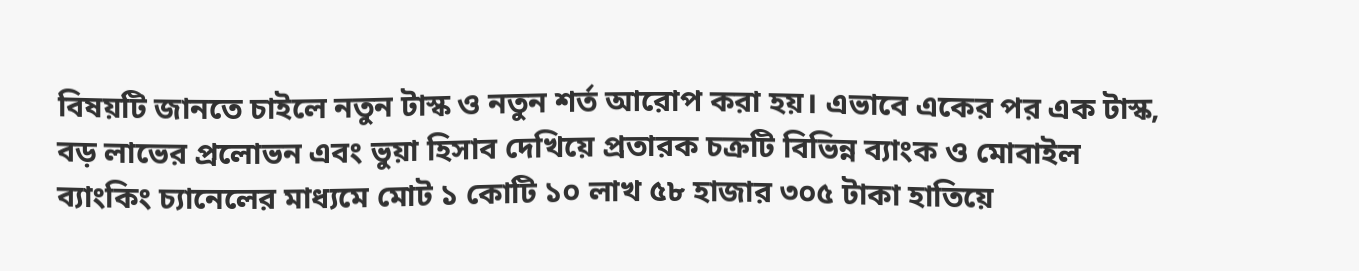বিষয়টি জানতে চাইলে নতুন টাস্ক ও নতুন শর্ত আরোপ করা হয়। এভাবে একের পর এক টাস্ক, বড় লাভের প্রলোভন এবং ভুয়া হিসাব দেখিয়ে প্রতারক চক্রটি বিভিন্ন ব্যাংক ও মোবাইল ব্যাংকিং চ্যানেলের মাধ্যমে মোট ১ কোটি ১০ লাখ ৫৮ হাজার ৩০৫ টাকা হাতিয়ে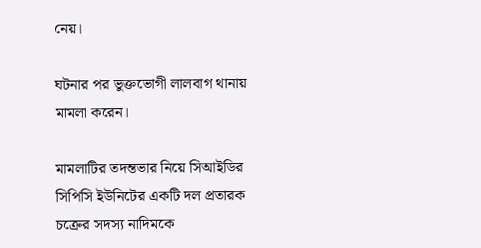নেয়।

ঘটনার পর ভুক্তভোগী লালবাগ থানায় মামলা করেন।

মামলাটির তদন্তভার নিয়ে সিআইডির সিপিসি ইউনিটের একটি দল প্রতারক চক্রের সদস্য নাদিমকে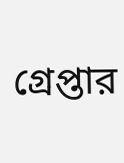গ্রেপ্তার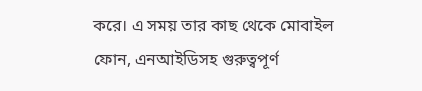করে। এ সময় তার কাছ থেকে মোবাইল ফোন, এনআইডিসহ গুরুত্বপূর্ণ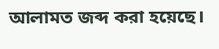আলামত জব্দ করা হয়েছে।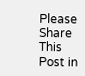Please Share This Post in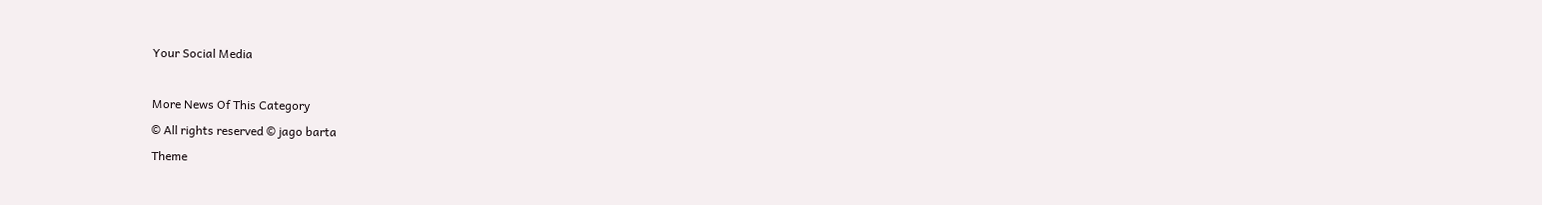Your Social Media

More News Of This Category
© All rights reserved © jago barta
Theme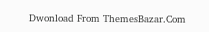Dwonload From ThemesBazar.Com